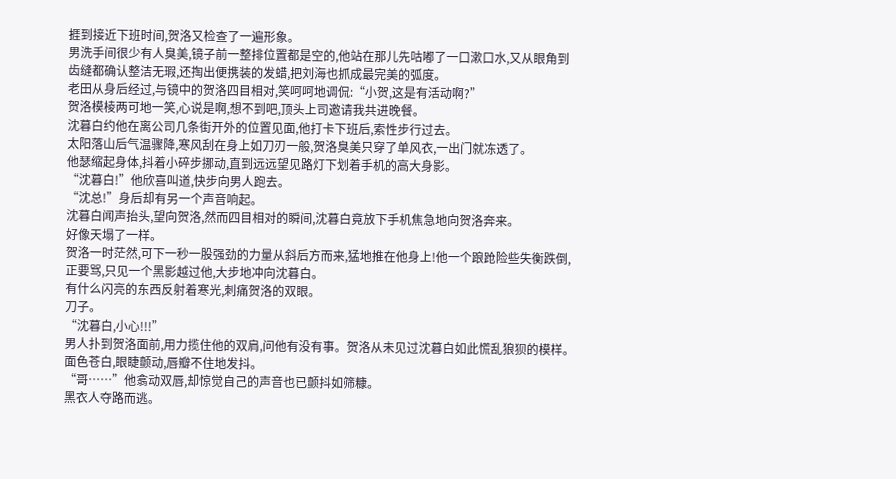捱到接近下班时间,贺洛又检查了一遍形象。
男洗手间很少有人臭美,镜子前一整排位置都是空的,他站在那儿先咕嘟了一口漱口水,又从眼角到齿缝都确认整洁无瑕,还掏出便携装的发蜡,把刘海也抓成最完美的弧度。
老田从身后经过,与镜中的贺洛四目相对,笑呵呵地调侃:“小贺,这是有活动啊?”
贺洛模棱两可地一笑,心说是啊,想不到吧,顶头上司邀请我共进晚餐。
沈暮白约他在离公司几条街开外的位置见面,他打卡下班后,索性步行过去。
太阳落山后气温骤降,寒风刮在身上如刀刃一般,贺洛臭美只穿了单风衣,一出门就冻透了。
他瑟缩起身体,抖着小碎步挪动,直到远远望见路灯下划着手机的高大身影。
“沈暮白!”他欣喜叫道,快步向男人跑去。
“沈总!”身后却有另一个声音响起。
沈暮白闻声抬头,望向贺洛,然而四目相对的瞬间,沈暮白竟放下手机焦急地向贺洛奔来。
好像天塌了一样。
贺洛一时茫然,可下一秒一股强劲的力量从斜后方而来,猛地推在他身上!他一个踉跄险些失衡跌倒,正要骂,只见一个黑影越过他,大步地冲向沈暮白。
有什么闪亮的东西反射着寒光,刺痛贺洛的双眼。
刀子。
“沈暮白,小心!!!”
男人扑到贺洛面前,用力揽住他的双肩,问他有没有事。贺洛从未见过沈暮白如此慌乱狼狈的模样。
面色苍白,眼睫颤动,唇瓣不住地发抖。
“哥……”他翕动双唇,却惊觉自己的声音也已颤抖如筛糠。
黑衣人夺路而逃。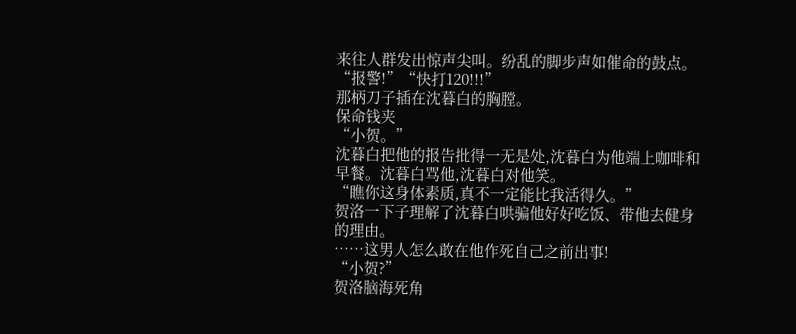来往人群发出惊声尖叫。纷乱的脚步声如催命的鼓点。
“报警!”“快打120!!!”
那柄刀子插在沈暮白的胸膛。
保命钱夹
“小贺。”
沈暮白把他的报告批得一无是处,沈暮白为他端上咖啡和早餐。沈暮白骂他,沈暮白对他笑。
“瞧你这身体素质,真不一定能比我活得久。”
贺洛一下子理解了沈暮白哄骗他好好吃饭、带他去健身的理由。
……这男人怎么敢在他作死自己之前出事!
“小贺?”
贺洛脑海死角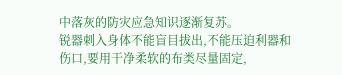中落灰的防灾应急知识逐渐复苏。
锐器刺入身体不能盲目拔出,不能压迫利器和伤口,要用干净柔软的布类尽量固定,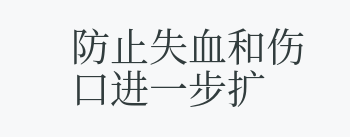防止失血和伤口进一步扩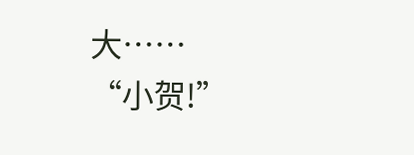大……
“小贺!”